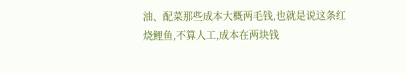油、配菜那些成本大概两毛钱,也就是说这条红烧鲤鱼,不算人工,成本在两块钱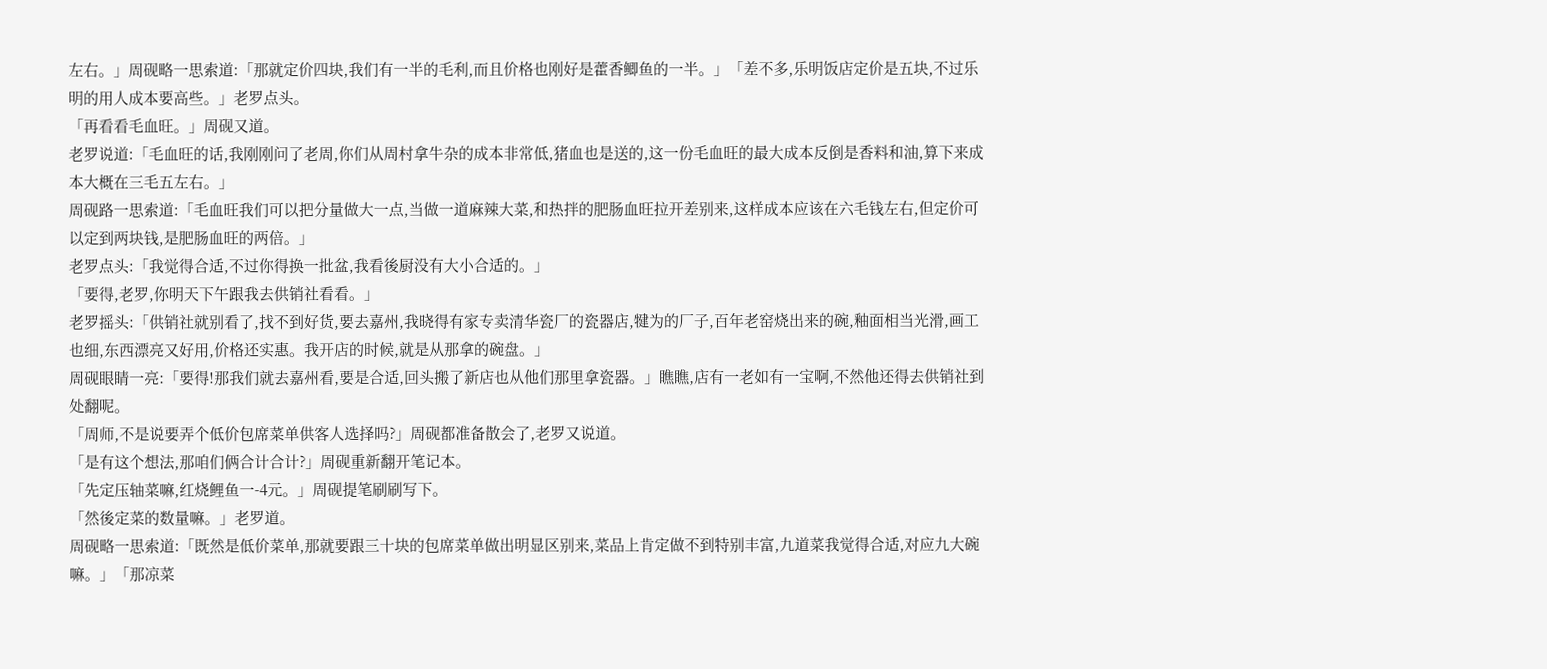左右。」周砚略一思索道:「那就定价四块,我们有一半的毛利,而且价格也刚好是藿香鲫鱼的一半。」「差不多,乐明饭店定价是五块,不过乐明的用人成本要高些。」老罗点头。
「再看看毛血旺。」周砚又道。
老罗说道:「毛血旺的话,我刚刚问了老周,你们从周村拿牛杂的成本非常低,猪血也是送的,这一份毛血旺的最大成本反倒是香料和油,算下来成本大概在三毛五左右。」
周砚路一思索道:「毛血旺我们可以把分量做大一点,当做一道麻辣大菜,和热拌的肥肠血旺拉开差别来,这样成本应该在六毛钱左右,但定价可以定到两块钱,是肥肠血旺的两倍。」
老罗点头:「我觉得合适,不过你得换一批盆,我看後厨没有大小合适的。」
「要得,老罗,你明天下午跟我去供销社看看。」
老罗摇头:「供销社就别看了,找不到好货,要去嘉州,我晓得有家专卖清华瓷厂的瓷器店,犍为的厂子,百年老窑烧出来的碗,釉面相当光滑,画工也细,东西漂亮又好用,价格还实惠。我开店的时候,就是从那拿的碗盘。」
周砚眼睛一亮:「要得!那我们就去嘉州看,要是合适,回头搬了新店也从他们那里拿瓷器。」瞧瞧,店有一老如有一宝啊,不然他还得去供销社到处翻呢。
「周师,不是说要弄个低价包席菜单供客人选择吗?」周砚都准备散会了,老罗又说道。
「是有这个想法,那咱们俩合计合计?」周砚重新翻开笔记本。
「先定压轴菜嘛,红烧鲤鱼一-4元。」周砚提笔刷刷写下。
「然後定菜的数量嘛。」老罗道。
周砚略一思索道:「既然是低价菜单,那就要跟三十块的包席菜单做出明显区别来,菜品上肯定做不到特别丰富,九道菜我觉得合适,对应九大碗嘛。」「那凉菜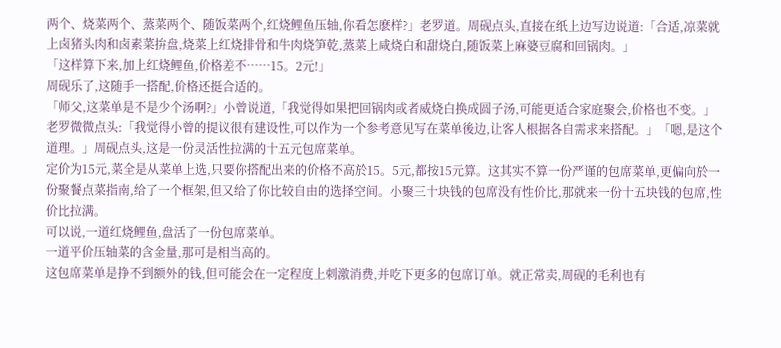两个、烧菜两个、蒸菜两个、随饭菜两个,红烧鲤鱼压轴,你看怎麽样?」老罗道。周砚点头,直接在纸上边写边说道:「合适,凉菜就上卤猪头肉和卤素菜拚盘,烧菜上红烧排骨和牛肉烧笋乾,蒸菜上咸烧白和甜烧白,随饭菜上麻婆豆腐和回锅肉。」
「这样算下来,加上红烧鲤鱼,价格差不……15。2元!」
周砚乐了,这随手一搭配,价格还挺合适的。
「师父,这菜单是不是少个汤啊?」小曾说道,「我觉得如果把回锅肉或者威烧白换成圆子汤,可能更适合家庭聚会,价格也不变。」老罗微微点头:「我觉得小曾的提议很有建设性,可以作为一个参考意见写在菜单後边,让客人根据各自需求来搭配。」「嗯,是这个道理。」周砚点头,这是一份灵活性拉满的十五元包席菜单。
定价为15元,菜全是从菜单上选,只要你搭配出来的价格不高於15。5元,都按15元算。这其实不算一份严谨的包席菜单,更偏向於一份聚餐点菜指南,给了一个框架,但又给了你比较自由的选择空间。小聚三十块钱的包席没有性价比,那就来一份十五块钱的包席,性价比拉满。
可以说,一道红烧鲤鱼,盘活了一份包席菜单。
一道平价压轴菜的含金量,那可是相当高的。
这包席菜单是挣不到额外的钱,但可能会在一定程度上刺激消费,并吃下更多的包席订单。就正常卖,周砚的毛利也有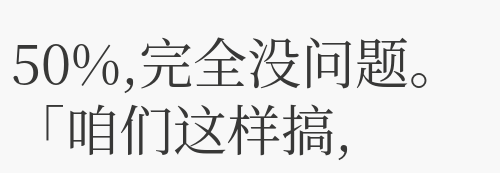50%,完全没问题。
「咱们这样搞,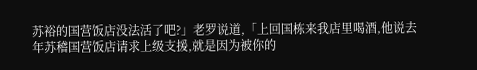苏裕的国营饭店没法活了吧?」老罗说道,「上回国栋来我店里喝酒,他说去年苏稽国营饭店请求上级支援,就是因为被你的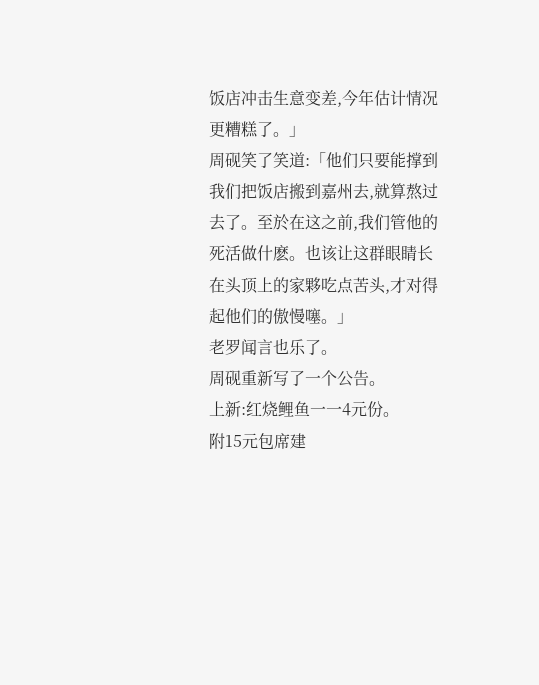饭店冲击生意变差,今年估计情况更糟糕了。」
周砚笑了笑道:「他们只要能撑到我们把饭店搬到嘉州去,就算熬过去了。至於在这之前,我们管他的死活做什麽。也该让这群眼睛长在头顶上的家夥吃点苦头,才对得起他们的傲慢噻。」
老罗闻言也乐了。
周砚重新写了一个公告。
上新:红烧鲤鱼一一4元份。
附15元包席建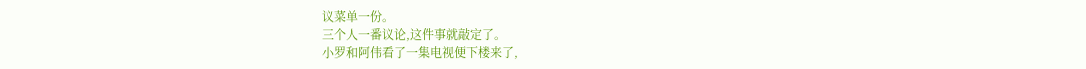议菜单一份。
三个人一番议论,这件事就敲定了。
小罗和阿伟看了一集电视便下楼来了,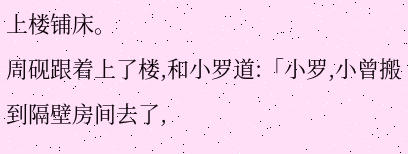上楼铺床。
周砚跟着上了楼,和小罗道:「小罗,小曾搬到隔壁房间去了,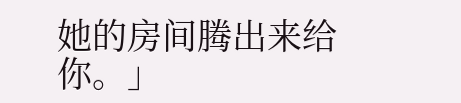她的房间腾出来给你。」